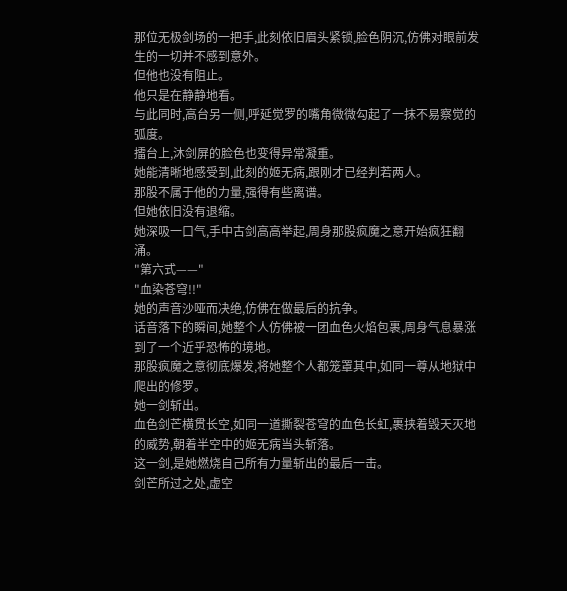那位无极剑场的一把手,此刻依旧眉头紧锁,脸色阴沉,仿佛对眼前发生的一切并不感到意外。
但他也没有阻止。
他只是在静静地看。
与此同时,高台另一侧,呼延觉罗的嘴角微微勾起了一抹不易察觉的弧度。
擂台上,沐剑屏的脸色也变得异常凝重。
她能清晰地感受到,此刻的姬无病,跟刚才已经判若两人。
那股不属于他的力量,强得有些离谱。
但她依旧没有退缩。
她深吸一口气,手中古剑高高举起,周身那股疯魔之意开始疯狂翻涌。
"第六式——"
"血染苍穹!!"
她的声音沙哑而决绝,仿佛在做最后的抗争。
话音落下的瞬间,她整个人仿佛被一团血色火焰包裹,周身气息暴涨到了一个近乎恐怖的境地。
那股疯魔之意彻底爆发,将她整个人都笼罩其中,如同一尊从地狱中爬出的修罗。
她一剑斩出。
血色剑芒横贯长空,如同一道撕裂苍穹的血色长虹,裹挟着毁天灭地的威势,朝着半空中的姬无病当头斩落。
这一剑,是她燃烧自己所有力量斩出的最后一击。
剑芒所过之处,虚空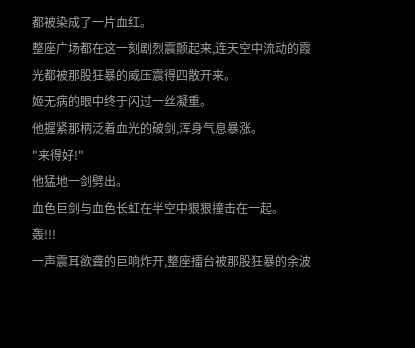都被染成了一片血红。
整座广场都在这一刻剧烈震颤起来,连天空中流动的霞光都被那股狂暴的威压震得四散开来。
姬无病的眼中终于闪过一丝凝重。
他握紧那柄泛着血光的破剑,浑身气息暴涨。
"来得好!"
他猛地一剑劈出。
血色巨剑与血色长虹在半空中狠狠撞击在一起。
轰!!!
一声震耳欲聋的巨响炸开,整座擂台被那股狂暴的余波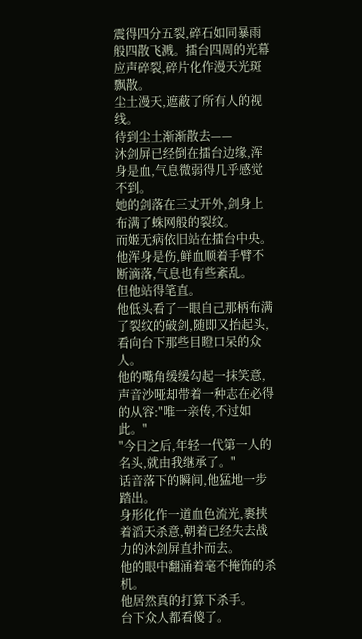震得四分五裂,碎石如同暴雨般四散飞溅。擂台四周的光幕应声碎裂,碎片化作漫天光斑飘散。
尘土漫天,遮蔽了所有人的视线。
待到尘土渐渐散去——
沐剑屏已经倒在擂台边缘,浑身是血,气息微弱得几乎感觉不到。
她的剑落在三丈开外,剑身上布满了蛛网般的裂纹。
而姬无病依旧站在擂台中央。
他浑身是伤,鲜血顺着手臂不断滴落,气息也有些紊乱。
但他站得笔直。
他低头看了一眼自己那柄布满了裂纹的破剑,随即又抬起头,看向台下那些目瞪口呆的众人。
他的嘴角缓缓勾起一抹笑意,声音沙哑却带着一种志在必得的从容:"唯一亲传,不过如此。"
"今日之后,年轻一代第一人的名头,就由我继承了。"
话音落下的瞬间,他猛地一步踏出。
身形化作一道血色流光,裹挟着滔天杀意,朝着已经失去战力的沐剑屏直扑而去。
他的眼中翻涌着毫不掩饰的杀机。
他居然真的打算下杀手。
台下众人都看傻了。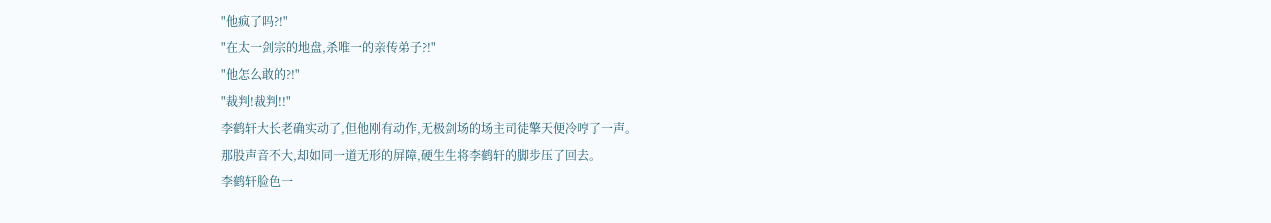"他疯了吗?!"
"在太一剑宗的地盘,杀唯一的亲传弟子?!"
"他怎么敢的?!"
"裁判!裁判!!"
李鹤轩大长老确实动了,但他刚有动作,无极剑场的场主司徒擎天便冷哼了一声。
那股声音不大,却如同一道无形的屏障,硬生生将李鹤轩的脚步压了回去。
李鹤轩脸色一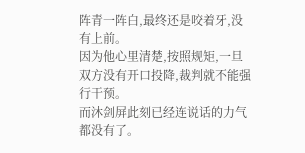阵青一阵白,最终还是咬着牙,没有上前。
因为他心里清楚,按照规矩,一旦双方没有开口投降,裁判就不能强行干预。
而沐剑屏此刻已经连说话的力气都没有了。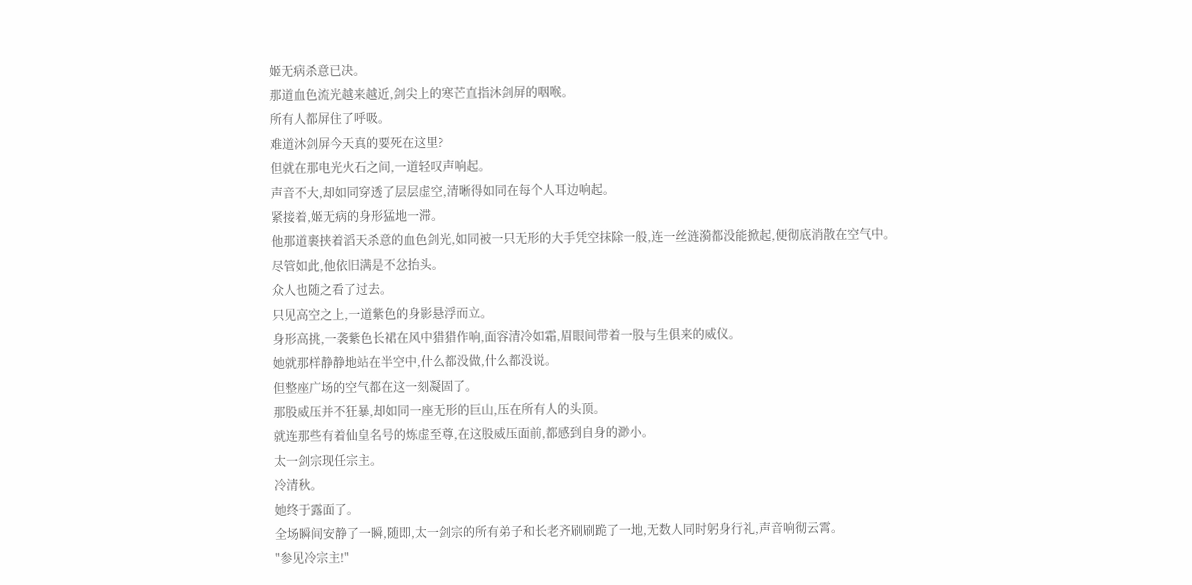姬无病杀意已决。
那道血色流光越来越近,剑尖上的寒芒直指沐剑屏的咽喉。
所有人都屏住了呼吸。
难道沐剑屏今天真的要死在这里?
但就在那电光火石之间,一道轻叹声响起。
声音不大,却如同穿透了层层虚空,清晰得如同在每个人耳边响起。
紧接着,姬无病的身形猛地一滞。
他那道裹挟着滔天杀意的血色剑光,如同被一只无形的大手凭空抹除一般,连一丝涟漪都没能掀起,便彻底消散在空气中。
尽管如此,他依旧满是不忿抬头。
众人也随之看了过去。
只见高空之上,一道紫色的身影悬浮而立。
身形高挑,一袭紫色长裙在风中猎猎作响,面容清冷如霜,眉眼间带着一股与生俱来的威仪。
她就那样静静地站在半空中,什么都没做,什么都没说。
但整座广场的空气都在这一刻凝固了。
那股威压并不狂暴,却如同一座无形的巨山,压在所有人的头顶。
就连那些有着仙皇名号的炼虚至尊,在这股威压面前,都感到自身的渺小。
太一剑宗现任宗主。
冷清秋。
她终于露面了。
全场瞬间安静了一瞬,随即,太一剑宗的所有弟子和长老齐刷刷跪了一地,无数人同时躬身行礼,声音响彻云霄。
"参见冷宗主!"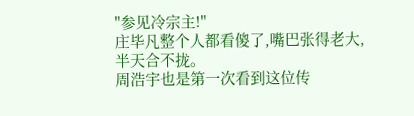"参见冷宗主!"
庄毕凡整个人都看傻了,嘴巴张得老大,半天合不拢。
周浩宇也是第一次看到这位传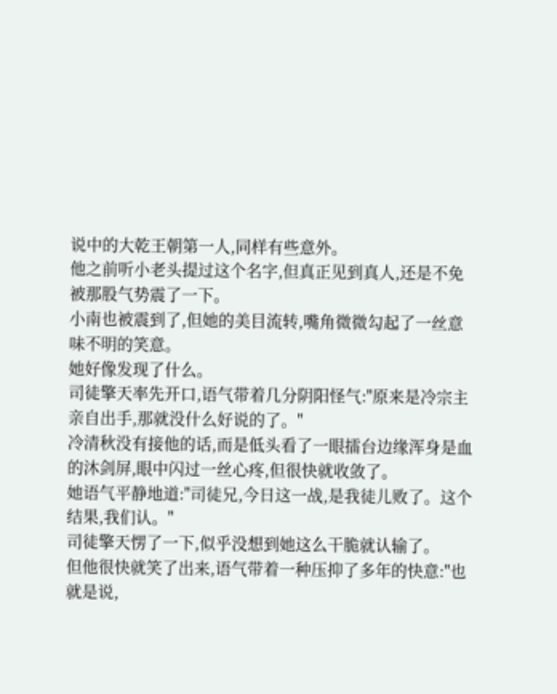说中的大乾王朝第一人,同样有些意外。
他之前听小老头提过这个名字,但真正见到真人,还是不免被那股气势震了一下。
小南也被震到了,但她的美目流转,嘴角微微勾起了一丝意味不明的笑意。
她好像发现了什么。
司徒擎天率先开口,语气带着几分阴阳怪气:"原来是冷宗主亲自出手,那就没什么好说的了。"
冷清秋没有接他的话,而是低头看了一眼擂台边缘浑身是血的沐剑屏,眼中闪过一丝心疼,但很快就收敛了。
她语气平静地道:"司徒兄,今日这一战,是我徒儿败了。这个结果,我们认。"
司徒擎天愣了一下,似乎没想到她这么干脆就认输了。
但他很快就笑了出来,语气带着一种压抑了多年的快意:"也就是说,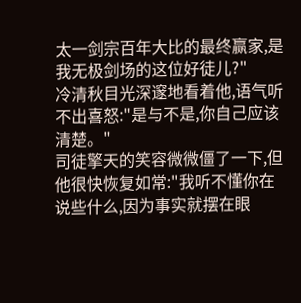太一剑宗百年大比的最终赢家,是我无极剑场的这位好徒儿?"
冷清秋目光深邃地看着他,语气听不出喜怒:"是与不是,你自己应该清楚。"
司徒擎天的笑容微微僵了一下,但他很快恢复如常:"我听不懂你在说些什么,因为事实就摆在眼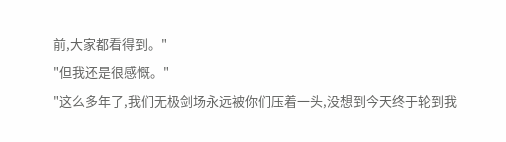前,大家都看得到。"
"但我还是很感慨。"
"这么多年了,我们无极剑场永远被你们压着一头,没想到今天终于轮到我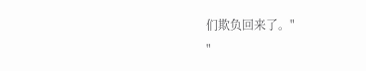们欺负回来了。"
"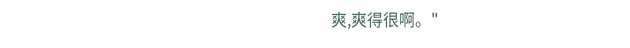爽,爽得很啊。"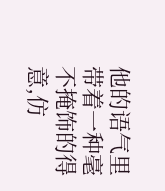他的语气里带着一种毫不掩饰的得意,仿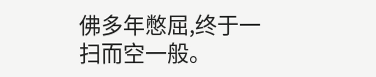佛多年憋屈,终于一扫而空一般。